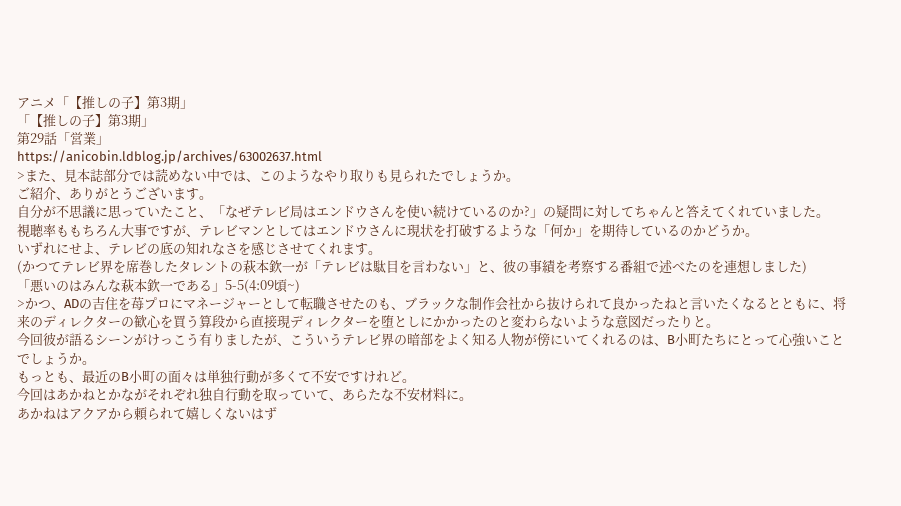アニメ「【推しの子】第3期」
「【推しの子】第3期」
第29話「営業」
https://anicobin.ldblog.jp/archives/63002637.html
>また、見本誌部分では読めない中では、このようなやり取りも見られたでしょうか。
ご紹介、ありがとうございます。
自分が不思議に思っていたこと、「なぜテレビ局はエンドウさんを使い続けているのか?」の疑問に対してちゃんと答えてくれていました。
視聴率ももちろん大事ですが、テレビマンとしてはエンドウさんに現状を打破するような「何か」を期待しているのかどうか。
いずれにせよ、テレビの底の知れなさを感じさせてくれます。
(かつてテレビ界を席巻したタレントの萩本欽一が「テレビは駄目を言わない」と、彼の事績を考察する番組で述べたのを連想しました)
「悪いのはみんな萩本欽一である」5-5(4:09頃~)
>かつ、ADの吉住を苺プロにマネージャーとして転職させたのも、ブラックな制作会社から抜けられて良かったねと言いたくなるとともに、将来のディレクターの歓心を買う算段から直接現ディレクターを堕としにかかったのと変わらないような意図だったりと。
今回彼が語るシーンがけっこう有りましたが、こういうテレビ界の暗部をよく知る人物が傍にいてくれるのは、B小町たちにとって心強いことでしょうか。
もっとも、最近のB小町の面々は単独行動が多くて不安ですけれど。
今回はあかねとかながそれぞれ独自行動を取っていて、あらたな不安材料に。
あかねはアクアから頼られて嬉しくないはず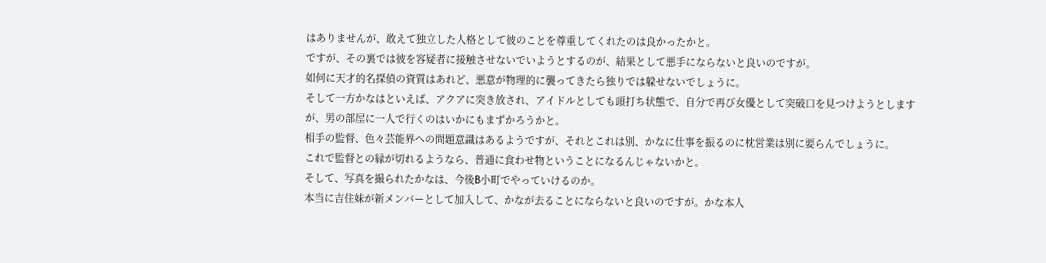はありませんが、敢えて独立した人格として彼のことを尊重してくれたのは良かったかと。
ですが、その裏では彼を容疑者に接触させないでいようとするのが、結果として悪手にならないと良いのですが。
如何に天才的名探偵の資質はあれど、悪意が物理的に襲ってきたら独りでは躱せないでしょうに。
そして一方かなはといえば、アクアに突き放され、アイドルとしても頭打ち状態で、自分で再び女優として突破口を見つけようとしますが、男の部屋に一人で行くのはいかにもまずかろうかと。
相手の監督、色々芸能界への問題意識はあるようですが、それとこれは別、かなに仕事を振るのに枕営業は別に要らんでしょうに。
これで監督との縁が切れるようなら、普通に食わせ物ということになるんじゃないかと。
そして、写真を撮られたかなは、今後B小町でやっていけるのか。
本当に吉住妹が新メンバーとして加入して、かなが去ることにならないと良いのですが。かな本人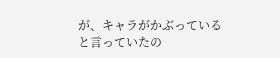が、キャラがかぶっていると言っていたの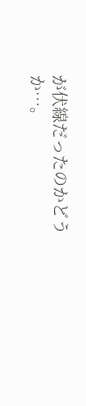が伏線だったのかどうか…。